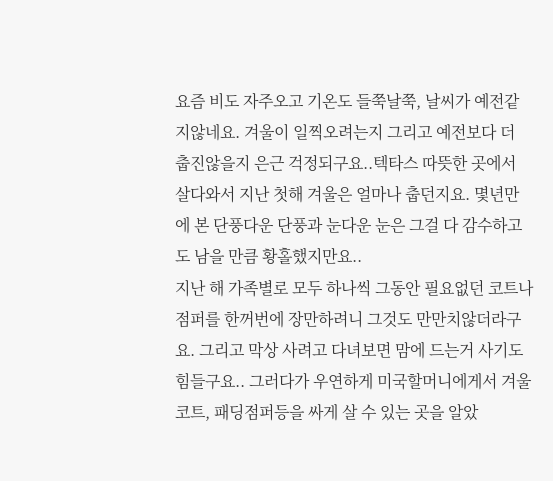요즘 비도 자주오고 기온도 들쭉날쭉, 날씨가 예전같지않네요. 겨울이 일찍오려는지 그리고 예전보다 더 춥진않을지 은근 걱정되구요..텍타스 따뜻한 곳에서 살다와서 지난 첫해 겨울은 얼마나 춥던지요. 몇년만에 본 단풍다운 단풍과 눈다운 눈은 그걸 다 감수하고도 남을 만큼 황홀했지만요..
지난 해 가족별로 모두 하나씩 그동안 필요없던 코트나 점퍼를 한꺼번에 장만하려니 그것도 만만치않더라구요. 그리고 막상 사려고 다녀보면 맘에 드는거 사기도 힘들구요.. 그러다가 우연하게 미국할머니에게서 겨울코트, 패딩점퍼등을 싸게 살 수 있는 곳을 알았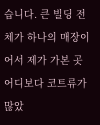습니다. 큰 빌딩 전체가 하나의 매장이어서 제가 가본 곳 어디보다 코트류가 많았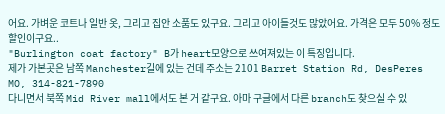어요. 가벼운 코트나 일반 옷, 그리고 집안 소품도 있구요. 그리고 아이들것도 많았어요. 가격은 모두 50% 정도 할인이구요..
"Burlington coat factory" B가 heart모양으로 쓰여져있는 이 특징입니다.
제가 가본곳은 남쪽 Manchester길에 있는 건데 주소는 2101 Barret Station Rd, DesPeres MO, 314-821-7890
다니면서 북쪽 Mid River mall에서도 본 거 같구요. 아마 구글에서 다른 branch도 찾으실 수 있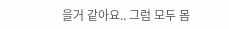을거 같아요.. 그럼 모두 몸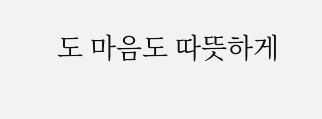도 마음도 따뜻하게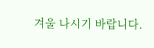겨울 나시기 바랍니다.